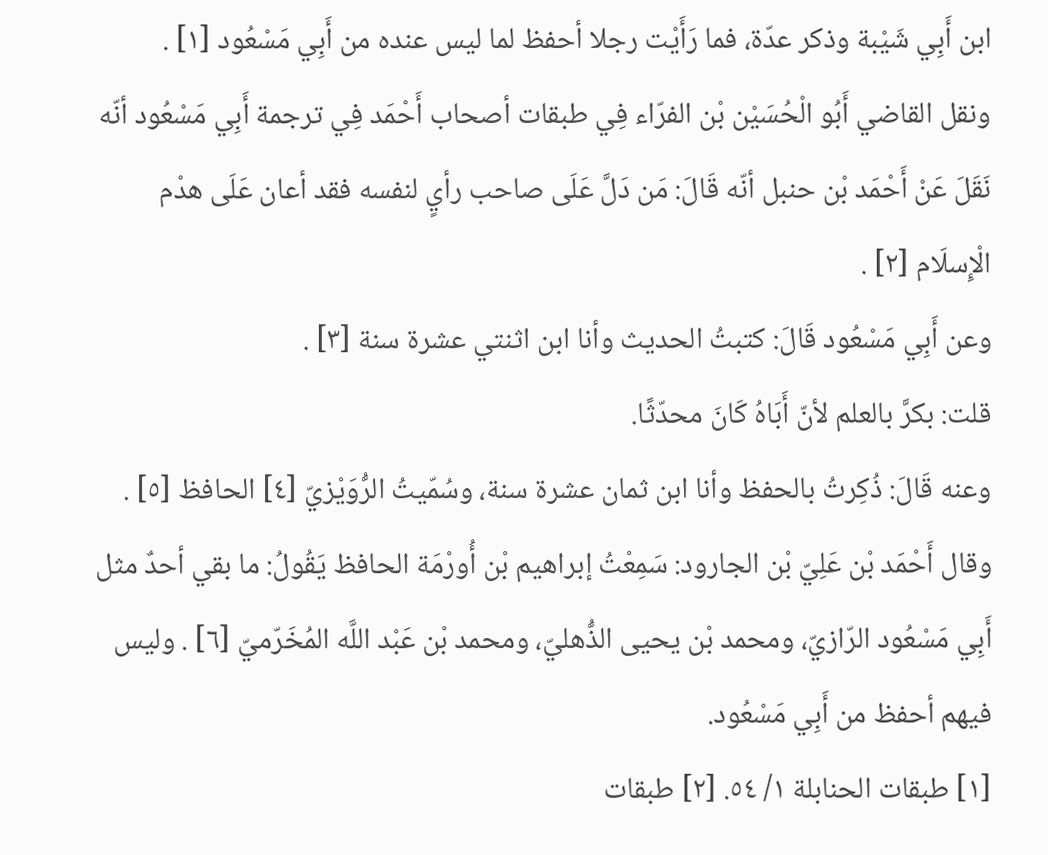ابن أَبِي شَيْبة وذكر عدّة، فما رَأَيْت رجلا أحفظ لما ليس عنده من أَبِي مَسْعُود [١] .
ونقل القاضي أَبُو الْحُسَيْن بْن الفرّاء فِي طبقات أصحاب أَحْمَد فِي ترجمة أَبِي مَسْعُود أنّه نَقَلَ عَنْ أَحْمَد بْن حنبل أنّه قَالَ: مَن دَلَّ عَلَى صاحب رأيٍ لنفسه فقد أعان عَلَى هدْم الْإِسلَام [٢] .
وعن أَبِي مَسْعُود قَالَ: كتبتُ الحديث وأنا ابن اثنتي عشرة سنة [٣] .
قلت: بكرَّ بالعلم لأنّ أَبَاهُ كَانَ محدّثًا.
وعنه قَالَ: ذُكِرتُ بالحفظ وأنا ابن ثمان عشرة سنة، وسُمّيتُ الرُّوَيْزيّ [٤] الحافظ [٥] .
وقال أَحْمَد بْن عَلِيّ بْن الجارود: سَمِعْتُ إبراهيم بْن أُورْمَة الحافظ يَقُولُ: ما بقي أحدٌ مثل أَبِي مَسْعُود الرّازيّ، ومحمد بْن يحيى الذُّهليّ، ومحمد بْن عَبْد اللَّه المُخَرّميّ [٦] . وليس فيهم أحفظ من أَبِي مَسْعُود.
[١] طبقات الحنابلة ١/ ٥٤. [٢] طبقات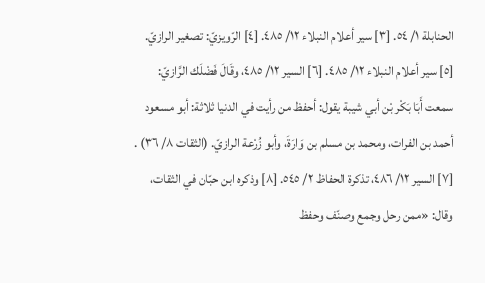الحنابلة ١/ ٥٤. [٣] سير أعلام النبلاء ١٢/ ٤٨٥. [٤] الرّويزيّ: تصغير الرازيّ. [٥] سير أعلام النبلاء ١٢/ ٤٨٥. [٦] السير ١٢/ ٤٨٥، وقَالَ فَضْلَك الرَّازيّ: سمعت أَبَا بَكْر بْن أبي شيبة يقول: أحفظ من رأيت في الدنيا ثلاثة: أبو مسعود أحمد بن الفرات، ومحمد بن مسلم بن وَارَةَ، وأبو زُرْعة الرازيّ. (الثقات ٨/ ٣٦) . [٧] السير ١٢/ ٤٨٦، تذكرة الحفاظ ٢/ ٥٤٥. [٨] وذكره ابن حبّان في الثقات، وقال: «ممن رحل وجمع وصنّف وحفظ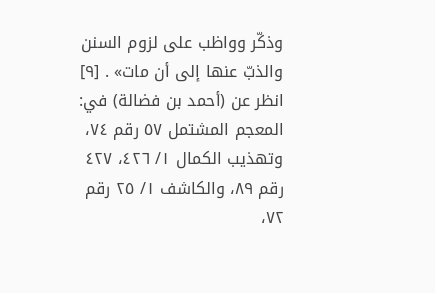وذكّر وواظب على لزوم السنن والذبّ عنها إلى أن مات» . [٩] انظر عن (أحمد بن فضالة) في: المعجم المشتمل ٥٧ رقم ٧٤، وتهذيب الكمال ١/ ٤٢٦، ٤٢٧ رقم ٨٩، والكاشف ١/ ٢٥ رقم ٧٢،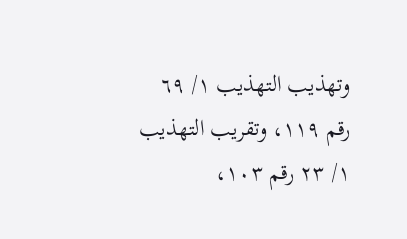وتهذيب التهذيب ١/ ٦٩ رقم ١١٩، وتقريب التهذيب ١/ ٢٣ رقم ١٠٣،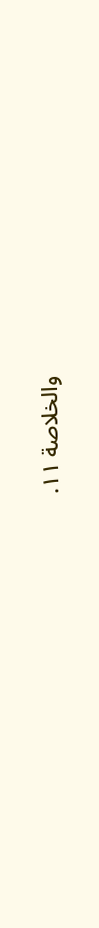والخلاصة ١١.